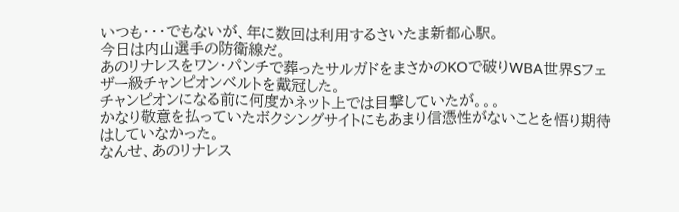いつも・・・でもないが、年に数回は利用するさいたま新都心駅。
今日は内山選手の防衛線だ。
あのリナレスをワン・パンチで葬ったサルガドをまさかのKOで破りWBA世界Sフェザー級チャンピオンベルトを戴冠した。
チャンピオンになる前に何度かネット上では目撃していたが。。。
かなり敬意を払っていたボクシングサイトにもあまり信憑性がないことを悟り期待はしていなかった。
なんせ、あのリナレス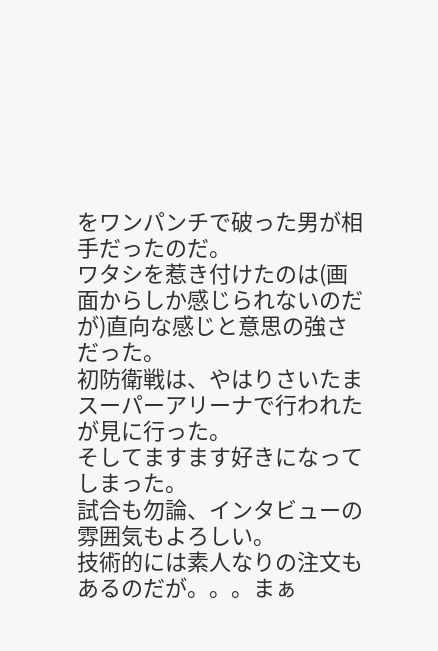をワンパンチで破った男が相手だったのだ。
ワタシを惹き付けたのは(画面からしか感じられないのだが)直向な感じと意思の強さだった。
初防衛戦は、やはりさいたまスーパーアリーナで行われたが見に行った。
そしてますます好きになってしまった。
試合も勿論、インタビューの雰囲気もよろしい。
技術的には素人なりの注文もあるのだが。。。まぁ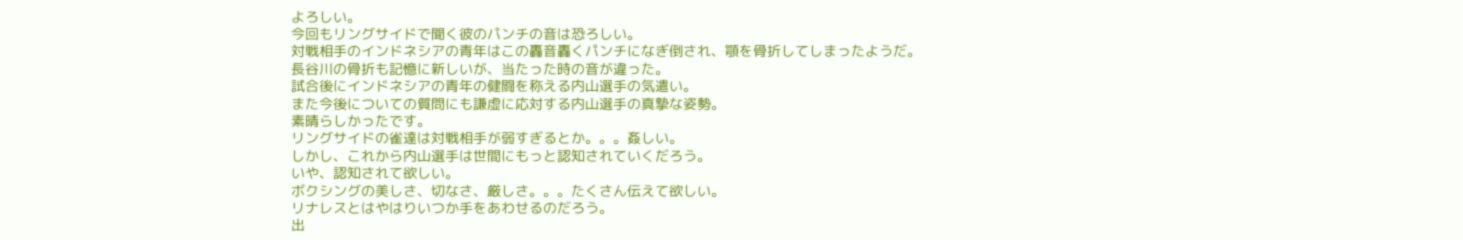よろしい。
今回もリングサイドで聞く彼のパンチの音は恐ろしい。
対戦相手のインドネシアの青年はこの轟音轟くパンチになぎ倒され、顎を骨折してしまったようだ。
長谷川の骨折も記憶に新しいが、当たった時の音が違った。
試合後にインドネシアの青年の健闘を称える内山選手の気遣い。
また今後についての質問にも謙虚に応対する内山選手の真摯な姿勢。
素晴らしかったです。
リングサイドの雀達は対戦相手が弱すぎるとか。。。姦しい。
しかし、これから内山選手は世間にもっと認知されていくだろう。
いや、認知されて欲しい。
ボクシングの美しさ、切なさ、厳しさ。。。たくさん伝えて欲しい。
リナレスとはやはりいつか手をあわせるのだろう。
出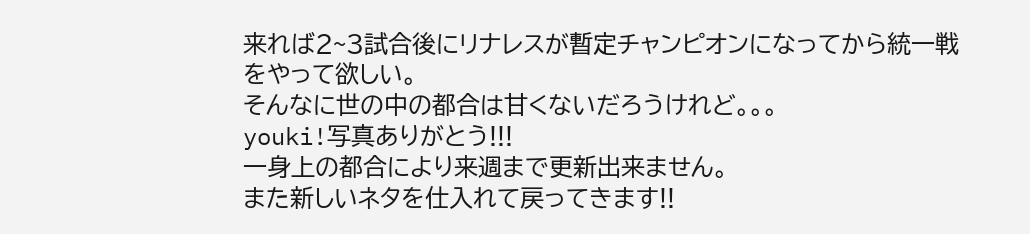来れば2~3試合後にリナレスが暫定チャンピオンになってから統一戦をやって欲しい。
そんなに世の中の都合は甘くないだろうけれど。。。
youki!写真ありがとう!!!
一身上の都合により来週まで更新出来ません。
また新しいネタを仕入れて戻ってきます!!